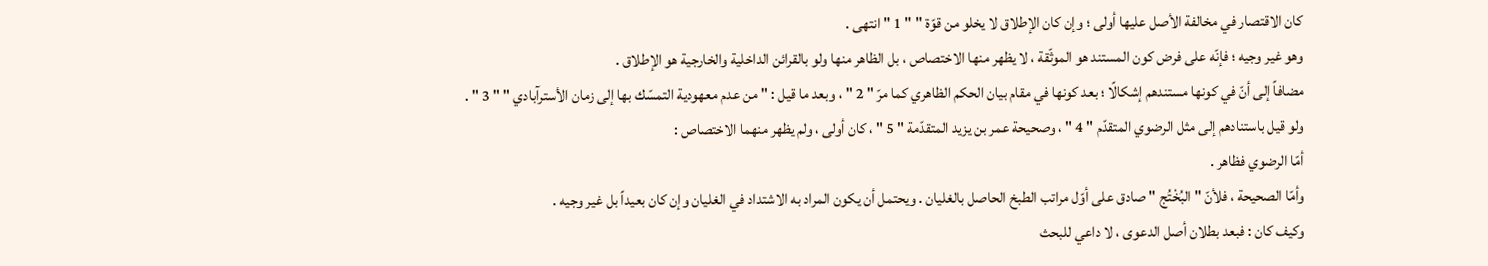كان الاقتصار في مخالفة الأصل عليها أولى ؛ وإن كان الإطلاق لا يخلو من قوّة " " 1 " انتهى .
وهو غير وجيه ؛ فإنّه على فرض كون المستند هو الموثّقة ، لا يظهر منها الاختصاص ، بل الظاهر منها ولو بالقرائن الداخلية والخارجية هو الإطلاق .
مضافاً إلى أنّ في كونها مستندهم إشكالًا ؛ بعد كونها في مقام بيان الحكم الظاهري كما مرّ " 2 " ، وبعد ما قيل : " من عدم معهودية التمسّك بها إلى زمان الأسترآبادي " " 3 " .
ولو قيل باستنادهم إلى مثل الرضوي المتقدّم " 4 " ، وصحيحة عمر بن يزيد المتقدّمة " 5 " ، كان أولى ، ولم يظهر منهما الاختصاص :
أمّا الرضوي فظاهر .
وأمّا الصحيحة ، فلأنّ " البُخْتُج " صادق على أوّل مراتب الطبخ الحاصل بالغليان . ويحتمل أن يكون المراد به الاشتداد في الغليان وإن كان بعيداً بل غير وجيه .
وكيف كان : فبعد بطلان أصل الدعوى ، لا داعي للبحث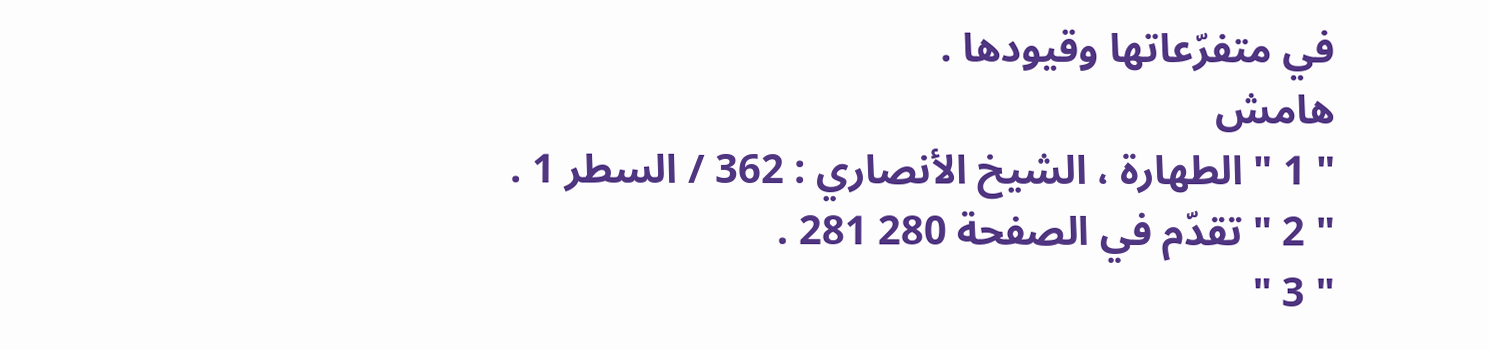في متفرّعاتها وقيودها .
هامش
" 1 " الطهارة ، الشيخ الأنصاري : 362 / السطر 1 .
" 2 " تقدّم في الصفحة 280 281 .
" 3 "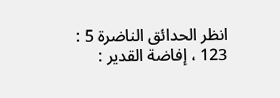انظر الحدائق الناضرة 5 : 123 ، إفاضة القدير :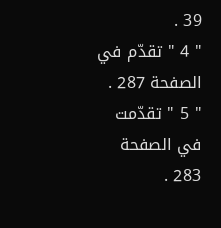39 .
" 4 " تقدّم في الصفحة 287 .
" 5 " تقدّمت في الصفحة 283 .